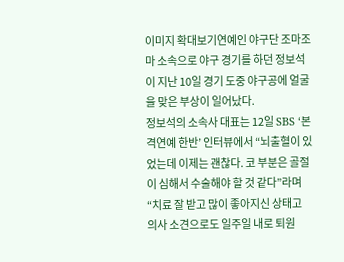이미지 확대보기연예인 야구단 조마조마 소속으로 야구 경기를 하던 정보석이 지난 10일 경기 도중 야구공에 얼굴을 맞은 부상이 일어났다.
정보석의 소속사 대표는 12일 SBS ‘본격연예 한반’ 인터뷰에서 “뇌출혈이 있었는데 이제는 괜찮다. 코 부분은 골절이 심해서 수술해야 할 것 같다”라며 “치료 잘 받고 많이 좋아지신 상태고 의사 소견으로도 일주일 내로 퇴원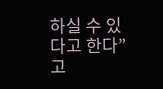하실 수 있다고 한다”고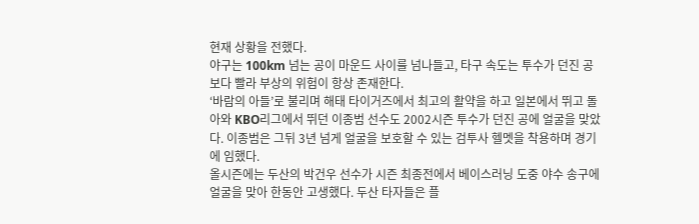현재 상황을 전했다.
야구는 100km 넘는 공이 마운드 사이를 넘나들고, 타구 속도는 투수가 던진 공보다 빨라 부상의 위험이 항상 존재한다.
‘바람의 아들’로 불리며 해태 타이거즈에서 최고의 활약을 하고 일본에서 뛰고 돌아와 KBO리그에서 뛰던 이종범 선수도 2002시즌 투수가 던진 공에 얼굴을 맞았다. 이종범은 그뒤 3년 넘게 얼굴을 보호할 수 있는 검투사 헬멧을 착용하며 경기에 임했다.
올시즌에는 두산의 박건우 선수가 시즌 최종전에서 베이스러닝 도중 야수 송구에 얼굴을 맞아 한동안 고생했다. 두산 타자들은 플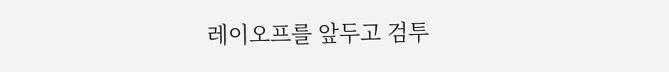레이오프를 앞두고 검투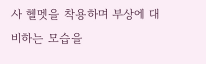사 헬멧을 착용하며 부상에 대비하는 모습을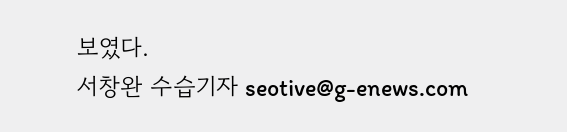보였다.
서창완 수습기자 seotive@g-enews.com